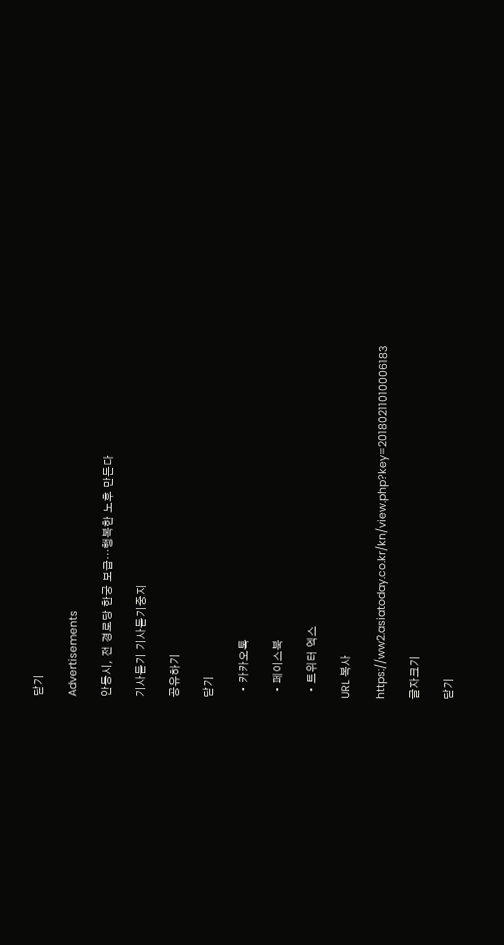닫기

Advertisements

안동시, 전 경로당 한궁 보급…행복한 노후 만든다

기사듣기 기사듣기중지

공유하기

닫기

  • 카카오톡

  • 페이스북

  • 트위터 엑스

URL 복사

https://ww2.asiatoday.co.kr/kn/view.php?key=20180211010006183

글자크기

닫기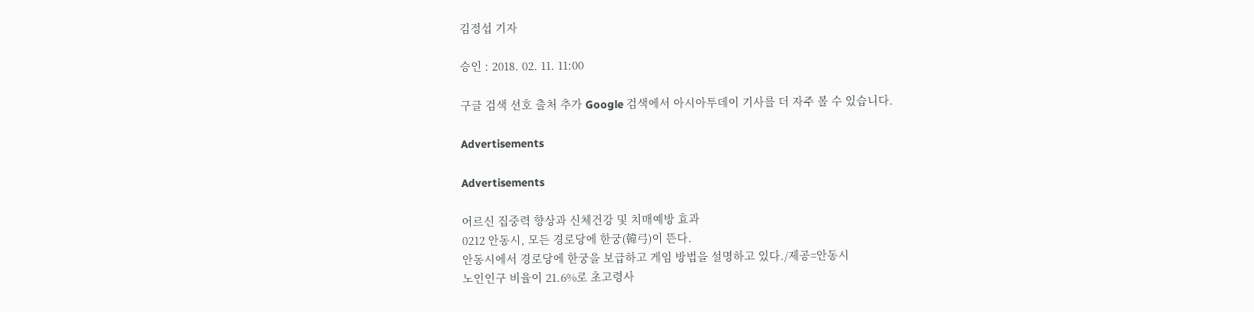김정섭 기자

승인 : 2018. 02. 11. 11:00

구글 검색 선호 출처 추가 Google 검색에서 아시아투데이 기사를 더 자주 볼 수 있습니다.

Advertisements

Advertisements

어르신 집중력 향상과 신체건강 및 치매예방 효과
0212 안동시, 모든 경로당에 한궁(韓弓)이 뜬다.
안동시에서 경로당에 한궁을 보급하고 게임 방법을 설명하고 있다./제공=안동시
노인인구 비율이 21.6%로 초고령사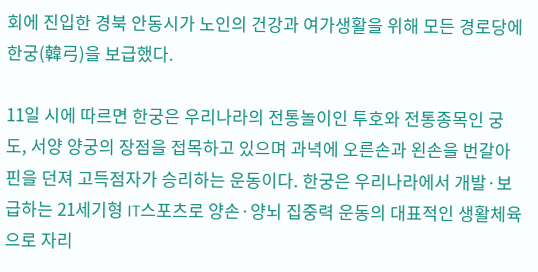회에 진입한 경북 안동시가 노인의 건강과 여가생활을 위해 모든 경로당에 한궁(韓弓)을 보급했다.

11일 시에 따르면 한궁은 우리나라의 전통놀이인 투호와 전통종목인 궁도, 서양 양궁의 장점을 접목하고 있으며 과녁에 오른손과 왼손을 번갈아 핀을 던져 고득점자가 승리하는 운동이다. 한궁은 우리나라에서 개발·보급하는 21세기형 IT스포츠로 양손·양뇌 집중력 운동의 대표적인 생활체육으로 자리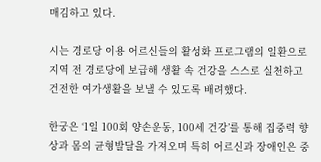매김하고 있다.

시는 경로당 이용 어르신들의 활성화 프로그램의 일환으로 지역 전 경로당에 보급해 생활 속 건강을 스스로 실천하고 건전한 여가생활을 보낼 수 있도록 배려했다.

한궁은 ‘1일 100회 양손운동, 100세 건강’를 통해 집중력 향상과 몸의 균형발달을 가져오며 특히 어르신과 장애인은 중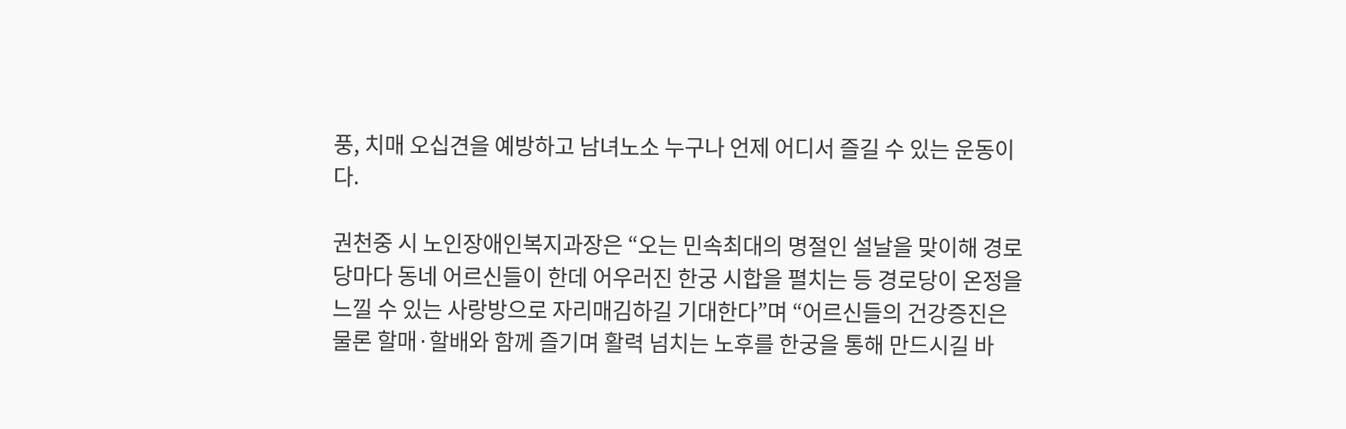풍, 치매 오십견을 예방하고 남녀노소 누구나 언제 어디서 즐길 수 있는 운동이다.

권천중 시 노인장애인복지과장은 “오는 민속최대의 명절인 설날을 맞이해 경로당마다 동네 어르신들이 한데 어우러진 한궁 시합을 펼치는 등 경로당이 온정을 느낄 수 있는 사랑방으로 자리매김하길 기대한다”며 “어르신들의 건강증진은 물론 할매·할배와 함께 즐기며 활력 넘치는 노후를 한궁을 통해 만드시길 바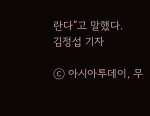란다”고 말했다.
김정섭 기자

ⓒ 아시아투데이, 무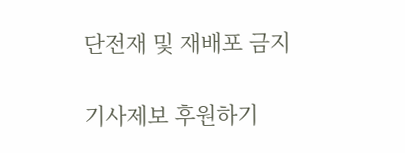단전재 및 재배포 금지

기사제보 후원하기